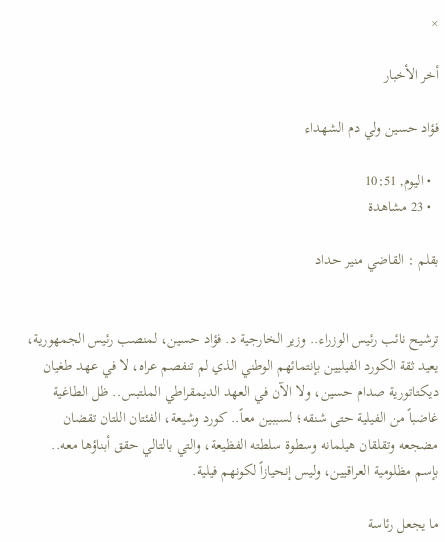×

أخر الأخبار

فؤاد حسين ولي دم الشهداء

  • اليوم, 10:51
  • 23 مشاهدة

بقلم : القاضي منير حداد


ترشيح نائب رئيس الوزراء.. وزير الخارجية د. فؤاد حسين، لمنصب رئيس الجمهورية، يعيد ثقة الكورد الفيليين بإنتمائهم الوطني الذي لم تنفصم عراه، لا في عهد طغيان ديكتاتورية صدام حسين، ولا الآن في العهد الديمقراطي الملتبس.. ظل الطاغية غاضباً من الفيلية حتى شنقه؛ لسببين معاً.. كورد وشيعة، الفئتان اللتان تقضان مضجعه وتقلقان هيلمانه وسطوة سلطته الفظيعة، والتي بالتالي حقق أبناؤها معه.. بإسم مظلومية العراقيين، وليس إنحيازاً لكونهم فيلية.

ما يجعل رئاسة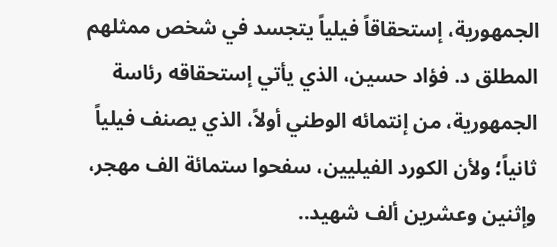الجمهورية، إستحقاقاً فيلياً يتجسد في شخص ممثلهم المطلق د. فؤاد حسين، الذي يأتي إستحقاقه رئاسة الجمهورية، من إنتمائه الوطني أولاً، الذي يصنف فيلياً ثانياً؛ ولأن الكورد الفيليين، سفحوا ستمائة الف مهجر، وإثنين وعشرين ألف شهيد..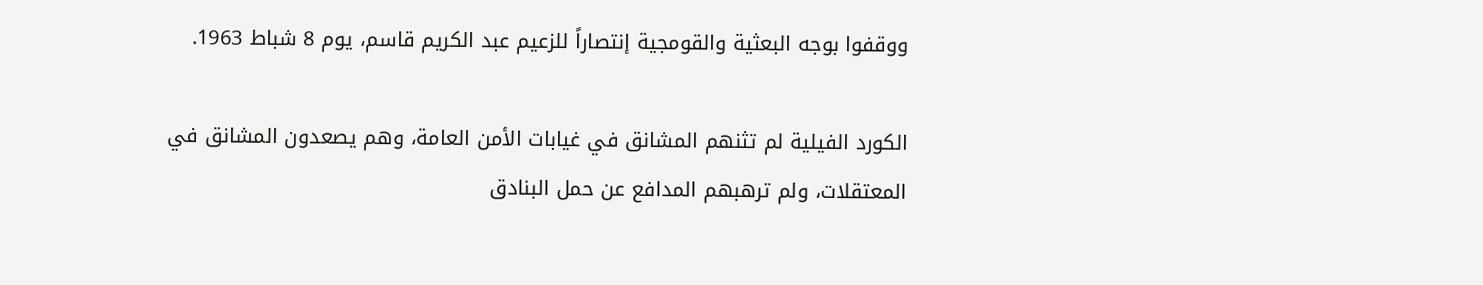ووقفوا بوجه البعثية والقومجية إنتصاراً للزعيم عبد الكريم قاسم، يوم 8 شباط 1963.

الكورد الفيلية لم تثنهم المشانق في غيابات الأمن العامة، وهم يصعدون المشانق في المعتقلات، ولم ترهبهم المدافع عن حمل البنادق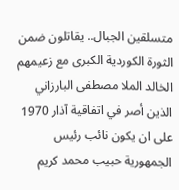متسلقين الجبال.. يقاتلون ضمن الثورة الكوردية الكبرى مع زعيمهم الخالد الملا مصطفى البارزاني الذين أصر في اتفاقية آذار 1970 على ان يكون نائب رئيس الجمهورية حبيب محمد كريم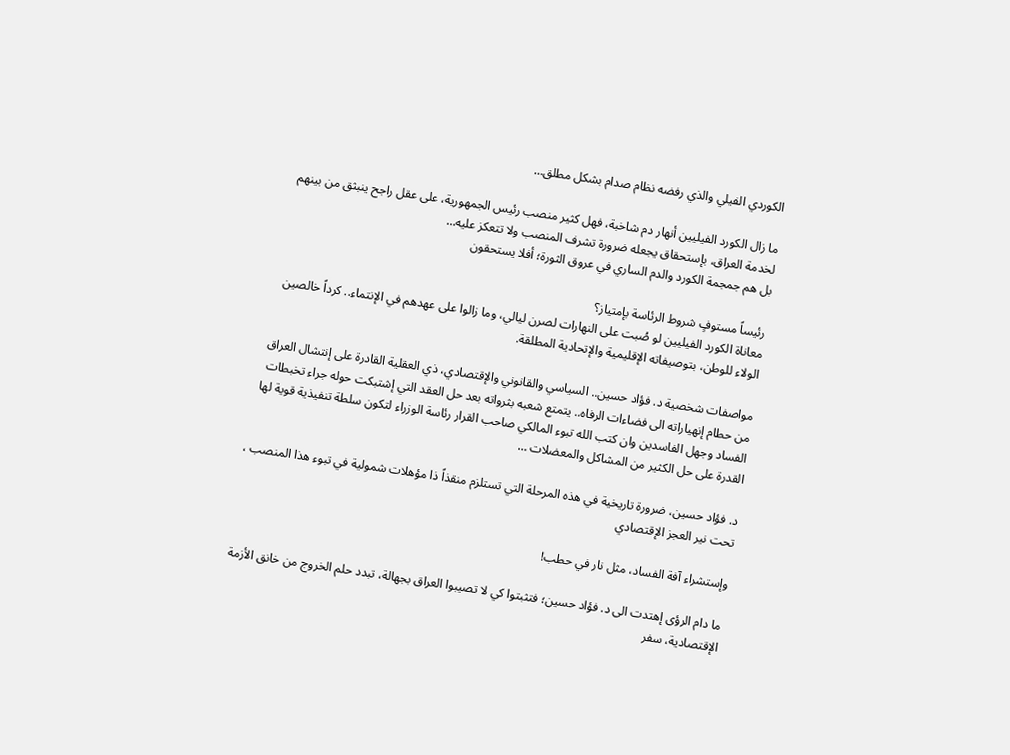الكوردي الفيلي والذي رفضه نظام صدام بشكل مطلق…

ما زال الكورد الفيليين أنهار دم شاخبة، فهل كثير منصب رئيس الجمهورية، على عقل راجح ينبثق من بينهم لخدمة العراق، بإستحقاق يجعله ضرورة تشرف المنصب ولا تتعكز عليه…
بل هم جمجمة الكورد والدم الساري في عروق الثورة؛ أفلا يستحقون

رئيساً مستوفٍ شروط الرئاسة بإمتياز؟
معاناة الكورد الفيليين لو صُبت على النهارات لصرن ليالي، وما زالوا على عهدهم في الإنتماء.. كرداً خالصين الولاء للوطن، بتوصيفاته الإقليمية والإتحادية المطلقة.

مواصفات شخصية د. فؤاد حسين.. السياسي والقانوني والإقتصادي، ذي العقلية القادرة على إنتشال العراق من حطام إنهياراته الى فضاءات الرفاه.. يتمتع شعبه بثرواته بعد حل العقد التي إشتبكت حوله جراء تخبطات الفساد وجهل الفاسدين وان كتب الله تبوء المالكي صاحب القرار رئاسة الوزراء لتكون سلطة تنفيذية قوية لها القدرة على حل الكثير من المشاكل والمعضلات …

د. فؤاد حسين، ضرورة تاريخية في هذه المرحلة التي تستلزم منقذاً ذا مؤهلات شمولية في تبوء هذا المنصب ، تحت نير العجز الإقتصادي

وإستشراء آفة الفساد، مثل نار في حطب!

ما دام الرؤى إهتدت الى د. فؤاد حسين؛ فتثبتوا كي لا تصيبوا العراق بجهالة، تبدد حلم الخروج من خانق الأزمة الإقتصادية، سفر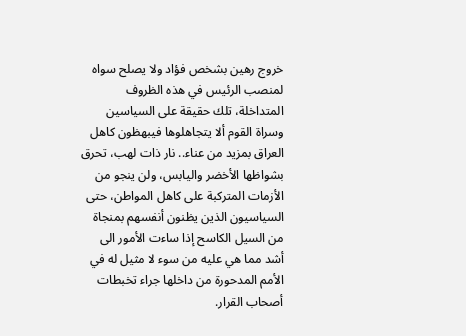خروج رهين بشخص فؤاد ولا يصلح سواه لمنصب الرئيس في هذه الظروف المتداخلة، تلك حقيقة على السياسين وسراة القوم ألا يتجاهلوها فيبهظون كاهل العراق بمزيد من عناء.. نار ذات لهب، تحرق بشواظها الأخضر واليابس، ولن ينجو من الأزمات المتركبة على كاهل المواطن، حتى السياسيون الذين يظنون أنفسهم بمنجاة من السيل الكاسح إذا ساءت الأمور الى أشد مما هي عليه من سوء لا مثيل له في الأمم المدحورة من داخلها جراء تخبطات أصحاب القرار.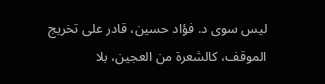ليس سوى د. فؤاد حسين، قادر على تخريج الموقف، كالشعرة من العجين، بلا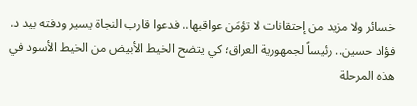خسائر ولا مزيد من إحتقانات لا تؤمَن عواقبها.. فدعوا قارب النجاة يسير ودفته بيد د. فؤاد حسين.. رئيساً لجمهورية العراق؛ كي يتضح الخيط الأبيض من الخيط الأسود في هذه المرحلة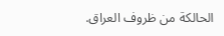الحالكة من ظروف العراق.